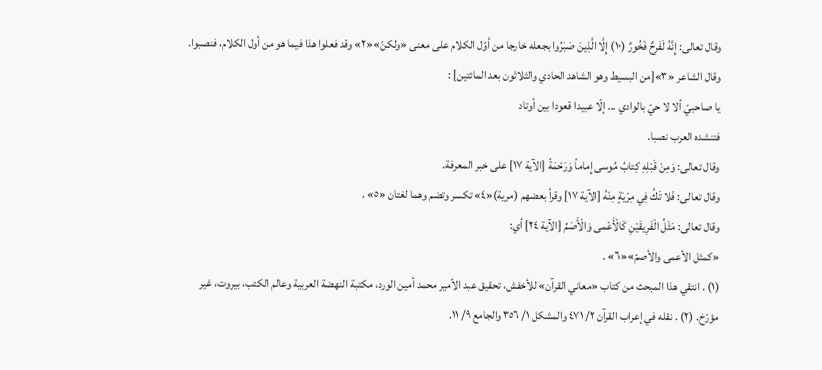وقال تعالى: إِنَّهُ لَفَرِحٌ فَخُورٌ (١٠) إِلَّا الَّذِينَ صَبَرُوا بجعله خارجا من أوّل الكلام على معنى «ولكنّ»«٢» وقد فعلوا هذا فيما هو من أول الكلام، فنصبوا. وقال الشاعر «٣»[من البسيط وهو الشاهد الحادي والثلاثون بعد المائتين] :
يا صاحبيّ ألا لا حيّ بالوادي ... إلّا عبيدا قعودا بين أوتاد
فتنشده العرب نصبا.
وقال تعالى: وَمِنْ قَبْلِهِ كِتابُ مُوسى إِماماً وَرَحْمَةً [الآية ١٧] على خبر المعرفة.
وقال تعالى: فَلا تَكُ فِي مِرْيَةٍ مِنْهُ [الآية ١٧] وقرأ بعضهم (مرية)«٤» تكسر وتضم وهما لغتان «٥» .
وقال تعالى: مَثَلُ الْفَرِيقَيْنِ كَالْأَعْمى وَالْأَصَمِّ [الآية ٢٤] أي:
«كمثل الأعمى والأصمّ»«٦» .
(١) . انتقي هذا المبحث من كتاب «معاني القرآن» للأخفش، تحقيق عبد الأمير محمد أمين الورد، مكتبة النهضة العربية وعالم الكتب، بيروت، غير مؤرّخ. (٢) . نقله في إعراب القرآن ٢/ ٤٧١ والمشكل ١/ ٣٥٦ والجامع ٩/ ١١.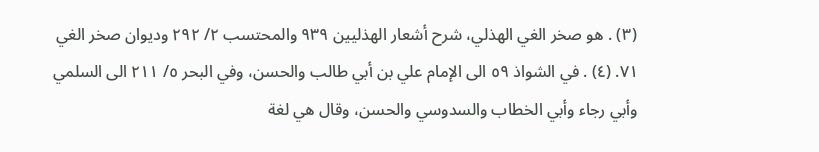(٣) . هو صخر الغي الهذلي، شرح أشعار الهذليين ٩٣٩ والمحتسب ٢/ ٢٩٢ وديوان صخر الغي ٧١. (٤) . في الشواذ ٥٩ الى الإمام علي بن أبي طالب والحسن، وفي البحر ٥/ ٢١١ الى السلمي وأبي رجاء وأبي الخطاب والسدوسي والحسن، وقال هي لغة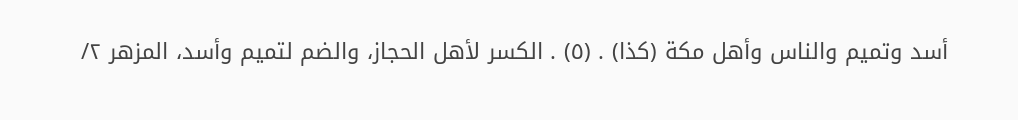أسد وتميم والناس وأهل مكة (كذا) . (٥) . الكسر لأهل الحجاز، والضم لتميم وأسد، المزهر ٢/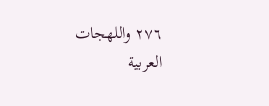٢٧٦ واللهجات العربية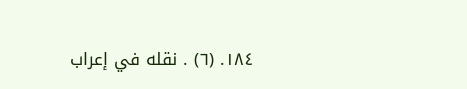١٨٤. (٦) . نقله في إعراب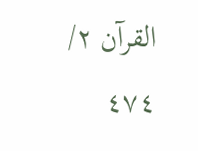القرآن ٢/ ٤٧٤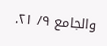والجامع ٩/ ٢١.